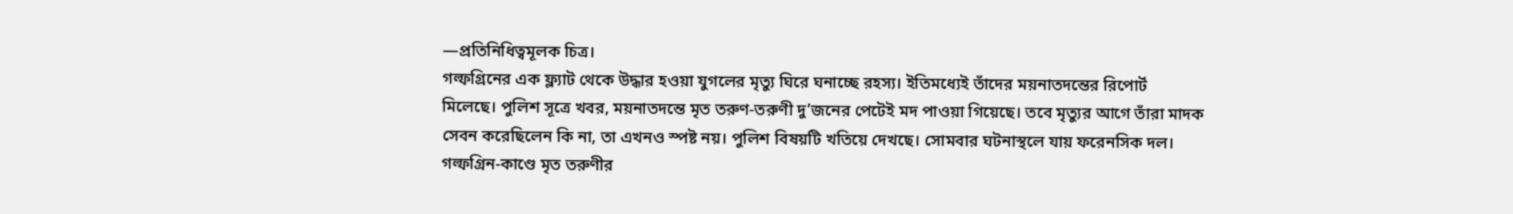—প্রতিনিধিত্বমূলক চিত্র।
গল্ফগ্রিনের এক ফ্ল্যাট থেকে উদ্ধার হওয়া যুগলের মৃত্যু ঘিরে ঘনাচ্ছে রহস্য। ইতিমধ্যেই তাঁদের ময়নাতদন্তের রিপোর্ট মিলেছে। পুলিশ সূত্রে খবর, ময়নাতদন্তে মৃত তরুণ-তরুণী দু’জনের পেটেই মদ পাওয়া গিয়েছে। তবে মৃত্যুর আগে তাঁরা মাদক সেবন করেছিলেন কি না, তা এখনও স্পষ্ট নয়। পুলিশ বিষয়টি খতিয়ে দেখছে। সোমবার ঘটনাস্থলে যায় ফরেনসিক দল।
গল্ফগ্রিন-কাণ্ডে মৃত তরুণীর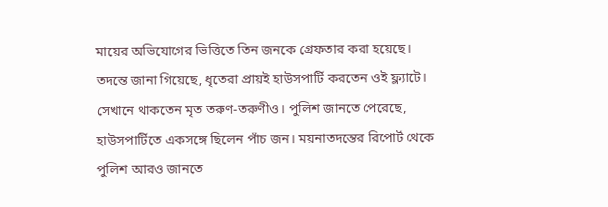মায়ের অভিযোগের ভিত্তিতে তিন জনকে গ্রেফতার করা হয়েছে। তদন্তে জানা গিয়েছে, ধৃতেরা প্রায়ই হাউসপার্টি করতেন ওই ফ্ল্যাটে। সেখানে থাকতেন মৃত তরুণ-তরুণীও। পুলিশ জানতে পেরেছে, হাউসপার্টিতে একসঙ্গে ছিলেন পাঁচ জন। ময়নাতদন্তের রিপোর্ট থেকে পুলিশ আরও জানতে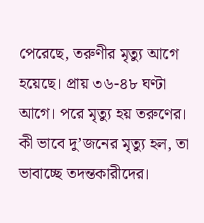পেরেছে, তরুণীর মৃত্যু আগে হয়েছে। প্রায় ৩৬-৪৮ ঘণ্টা আগে। পরে মৃত্যু হয় তরুণের। কী ভাবে দু’জনের মৃত্যু হল, তা ভাবাচ্ছে তদন্তকারীদের।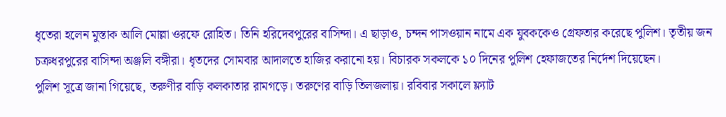ধৃতেরা হলেন মুস্তাক আলি মোল্লা ওরফে রোহিত। তিনি হরিদেবপুরের বাসিন্দা। এ ছাড়াও, চন্দন পাসওয়ান নামে এক যুবককেও গ্রেফতার করেছে পুলিশ। তৃতীয় জন চক্রধরপুরের বাসিন্দা অঞ্জলি বঙ্গীরা। ধৃতদের সোমবার আদালতে হাজির করানো হয়। বিচারক সকলকে ১০ দিনের পুলিশ হেফাজতের নির্দেশ দিয়েছেন।
পুলিশ সূত্রে জানা গিয়েছে, তরুণীর বাড়ি কলকাতার রামগড়ে। তরুণের বাড়ি তিলজলায়। রবিবার সকালে ফ্ল্যাট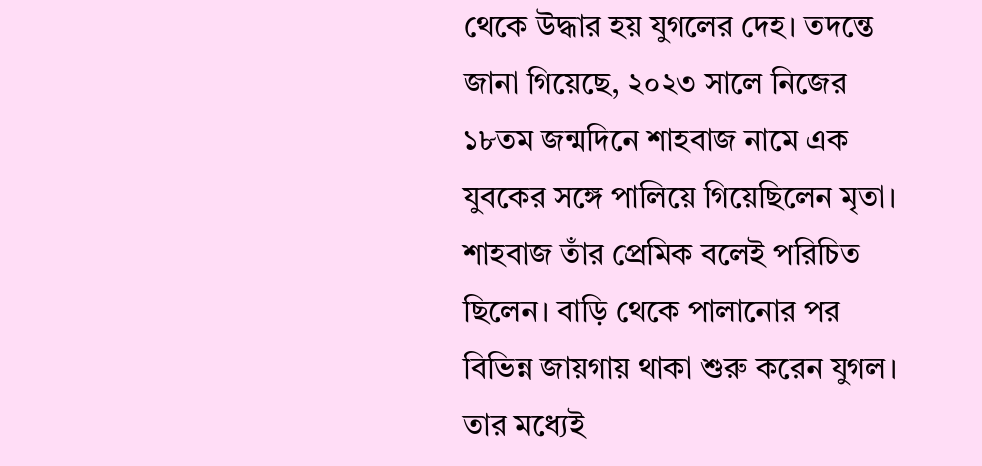থেকে উদ্ধার হয় যুগলের দেহ। তদন্তে জানা গিয়েছে, ২০২৩ সালে নিজের ১৮তম জন্মদিনে শাহবাজ নামে এক যুবকের সঙ্গে পালিয়ে গিয়েছিলেন মৃতা। শাহবাজ তাঁর প্রেমিক বলেই পরিচিত ছিলেন। বাড়ি থেকে পালানোর পর বিভিন্ন জায়গায় থাকা শুরু করেন যুগল। তার মধ্যেই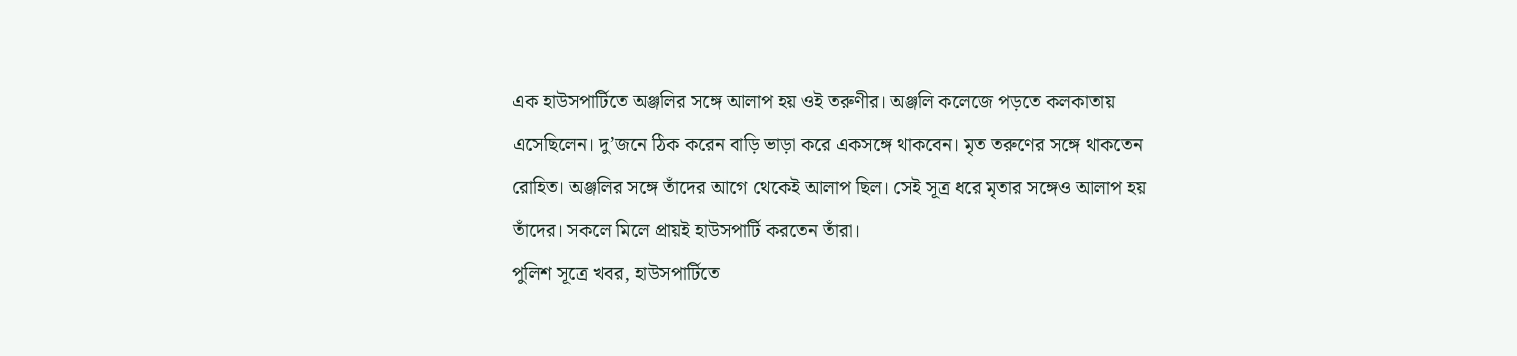এক হাউসপার্টিতে অঞ্জলির সঙ্গে আলাপ হয় ওই তরুণীর। অঞ্জলি কলেজে পড়তে কলকাতায় এসেছিলেন। দু’জনে ঠিক করেন বাড়ি ভাড়া করে একসঙ্গে থাকবেন। মৃত তরুণের সঙ্গে থাকতেন রোহিত। অঞ্জলির সঙ্গে তাঁদের আগে থেকেই আলাপ ছিল। সেই সূত্র ধরে মৃতার সঙ্গেও আলাপ হয় তাঁদের। সকলে মিলে প্রায়ই হাউসপার্টি করতেন তাঁরা।
পুলিশ সূত্রে খবর, হাউসপার্টিতে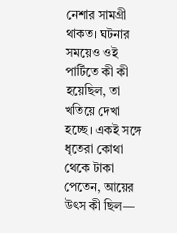নেশার সামগ্রী থাকত। ঘটনার সময়েও ওই পার্টিতে কী কী হয়েছিল, তা খতিয়ে দেখা হচ্ছে। একই সঙ্গে ধৃতেরা কোথা থেকে টাকা পেতেন, আয়ের উৎস কী ছিল—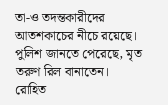তা-ও তদন্তকারীদের আতশকাচের নীচে রয়েছে। পুলিশ জানতে পেরেছে, মৃত তরুণ রিল বানাতেন। রোহিত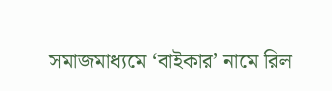সমাজমাধ্যমে ‘বাইকার’ নামে রিল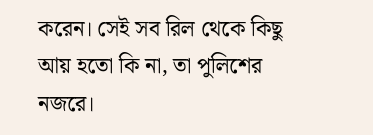করেন। সেই সব রিল থেকে কিছু আয় হতো কি না, তা পুলিশের নজরে।